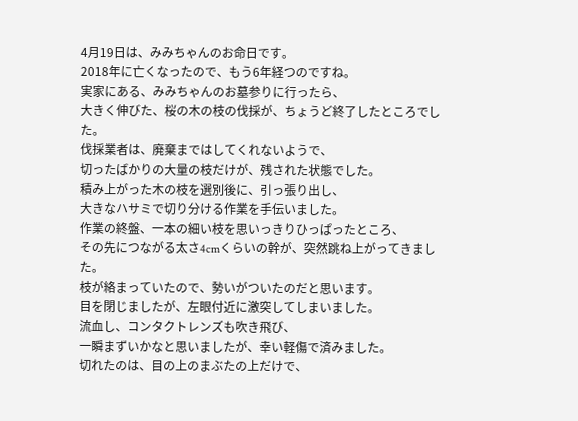4月19日は、みみちゃんのお命日です。
2018年に亡くなったので、もう6年経つのですね。
実家にある、みみちゃんのお墓参りに行ったら、
大きく伸びた、桜の木の枝の伐採が、ちょうど終了したところでした。
伐採業者は、廃棄まではしてくれないようで、
切ったばかりの大量の枝だけが、残された状態でした。
積み上がった木の枝を選別後に、引っ張り出し、
大きなハサミで切り分ける作業を手伝いました。
作業の終盤、一本の細い枝を思いっきりひっぱったところ、
その先につながる太さ4cmくらいの幹が、突然跳ね上がってきました。
枝が絡まっていたので、勢いがついたのだと思います。
目を閉じましたが、左眼付近に激突してしまいました。
流血し、コンタクトレンズも吹き飛び、
一瞬まずいかなと思いましたが、幸い軽傷で済みました。
切れたのは、目の上のまぶたの上だけで、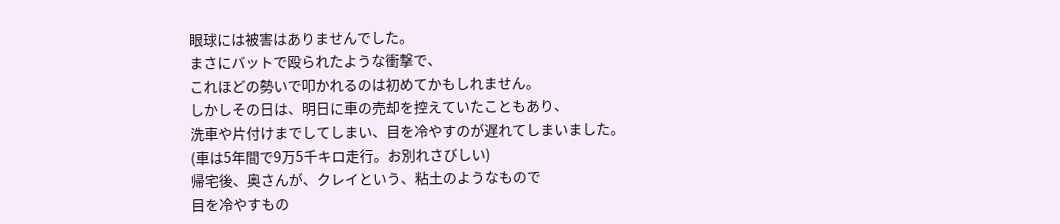眼球には被害はありませんでした。
まさにバットで殴られたような衝撃で、
これほどの勢いで叩かれるのは初めてかもしれません。
しかしその日は、明日に車の売却を控えていたこともあり、
洗車や片付けまでしてしまい、目を冷やすのが遅れてしまいました。
(車は5年間で9万5千キロ走行。お別れさびしい)
帰宅後、奥さんが、クレイという、粘土のようなもので
目を冷やすもの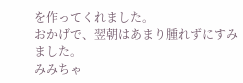を作ってくれました。
おかげで、翌朝はあまり腫れずにすみました。
みみちゃ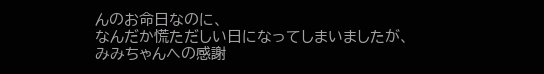んのお命日なのに、
なんだか慌ただしい日になってしまいましたが、
みみちゃんへの感謝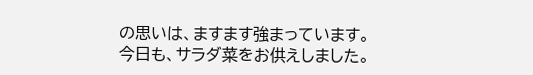の思いは、ますます強まっています。
今日も、サラダ菜をお供えしました。